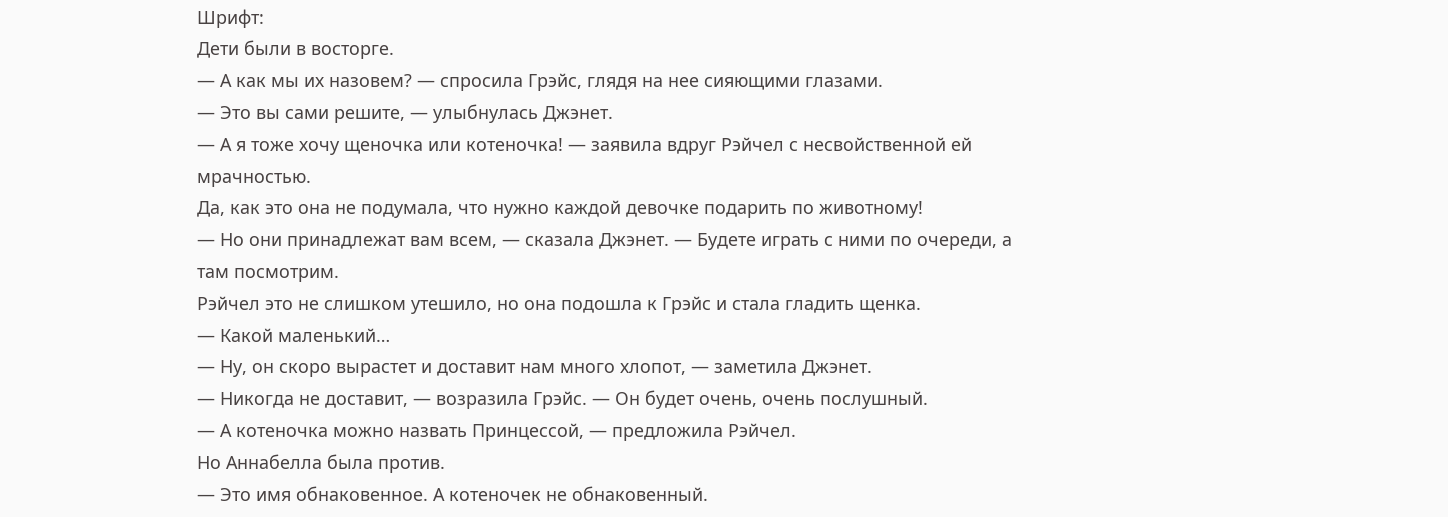Шрифт:
Дети были в восторге.
— А как мы их назовем? — спросила Грэйс, глядя на нее сияющими глазами.
— Это вы сами решите, — улыбнулась Джэнет.
— А я тоже хочу щеночка или котеночка! — заявила вдруг Рэйчел с несвойственной ей мрачностью.
Да, как это она не подумала, что нужно каждой девочке подарить по животному!
— Но они принадлежат вам всем, — сказала Джэнет. — Будете играть с ними по очереди, а там посмотрим.
Рэйчел это не слишком утешило, но она подошла к Грэйс и стала гладить щенка.
— Какой маленький…
— Ну, он скоро вырастет и доставит нам много хлопот, — заметила Джэнет.
— Никогда не доставит, — возразила Грэйс. — Он будет очень, очень послушный.
— А котеночка можно назвать Принцессой, — предложила Рэйчел.
Но Аннабелла была против.
— Это имя обнаковенное. А котеночек не обнаковенный.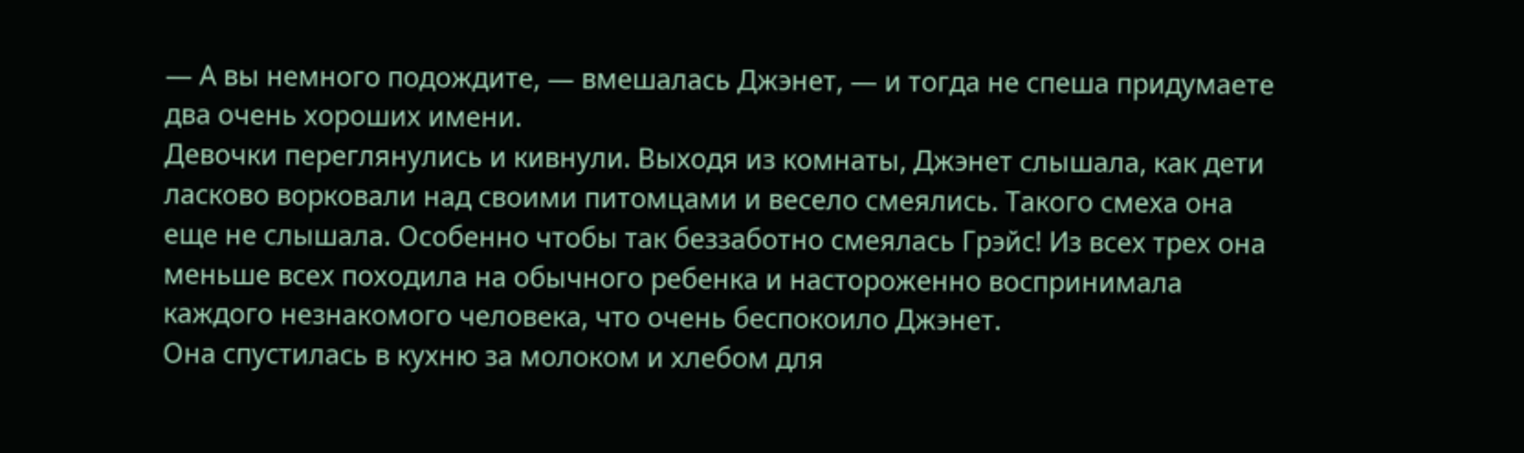— А вы немного подождите, — вмешалась Джэнет, — и тогда не спеша придумаете два очень хороших имени.
Девочки переглянулись и кивнули. Выходя из комнаты, Джэнет слышала, как дети ласково ворковали над своими питомцами и весело смеялись. Такого смеха она еще не слышала. Особенно чтобы так беззаботно смеялась Грэйс! Из всех трех она меньше всех походила на обычного ребенка и настороженно воспринимала каждого незнакомого человека, что очень беспокоило Джэнет.
Она спустилась в кухню за молоком и хлебом для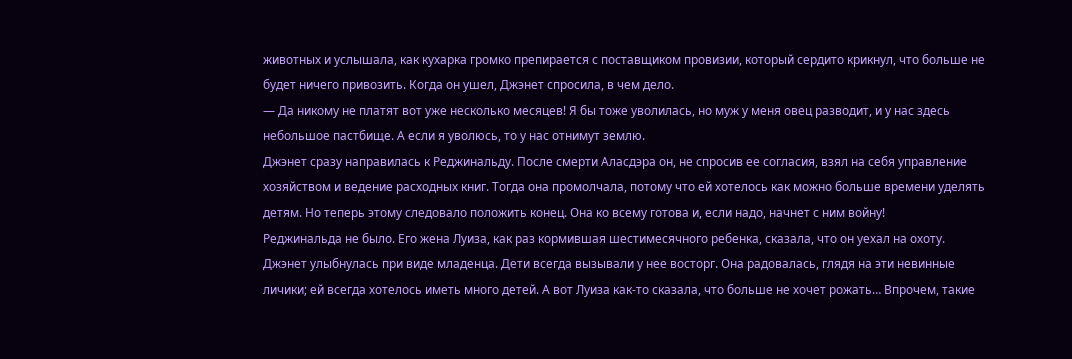животных и услышала, как кухарка громко препирается с поставщиком провизии, который сердито крикнул, что больше не будет ничего привозить. Когда он ушел, Джэнет спросила, в чем дело.
— Да никому не платят вот уже несколько месяцев! Я бы тоже уволилась, но муж у меня овец разводит, и у нас здесь небольшое пастбище. А если я уволюсь, то у нас отнимут землю.
Джэнет сразу направилась к Реджинальду. После смерти Аласдэра он, не спросив ее согласия, взял на себя управление хозяйством и ведение расходных книг. Тогда она промолчала, потому что ей хотелось как можно больше времени уделять детям. Но теперь этому следовало положить конец. Она ко всему готова и, если надо, начнет с ним войну!
Реджинальда не было. Его жена Луиза, как раз кормившая шестимесячного ребенка, сказала, что он уехал на охоту.
Джэнет улыбнулась при виде младенца. Дети всегда вызывали у нее восторг. Она радовалась, глядя на эти невинные личики; ей всегда хотелось иметь много детей. А вот Луиза как-то сказала, что больше не хочет рожать… Впрочем, такие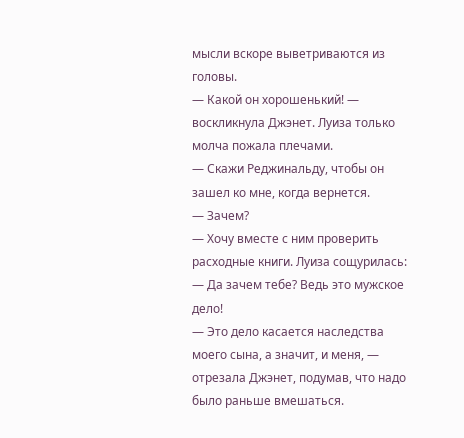мысли вскоре выветриваются из головы.
— Какой он хорошенький! — воскликнула Джэнет. Луиза только молча пожала плечами.
— Скажи Реджинальду, чтобы он зашел ко мне, когда вернется.
— Зачем?
— Хочу вместе с ним проверить расходные книги. Луиза сощурилась:
— Да зачем тебе? Ведь это мужское дело!
— Это дело касается наследства моего сына, а значит, и меня, — отрезала Джэнет, подумав, что надо было раньше вмешаться.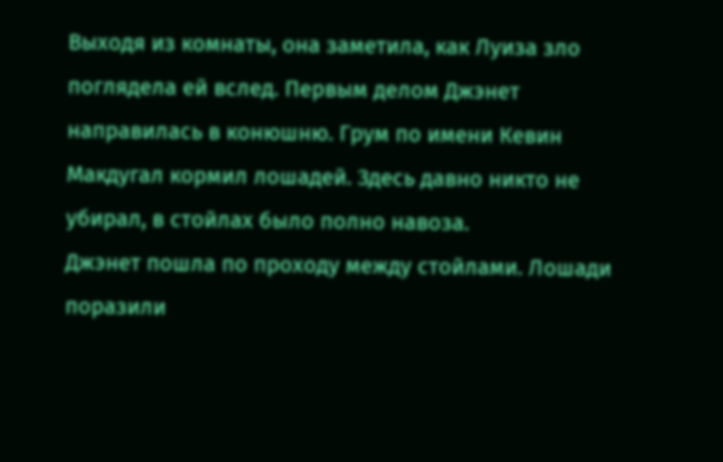Выходя из комнаты, она заметила, как Луиза зло поглядела ей вслед. Первым делом Джэнет направилась в конюшню. Грум по имени Кевин Макдугал кормил лошадей. Здесь давно никто не убирал, в стойлах было полно навоза.
Джэнет пошла по проходу между стойлами. Лошади поразили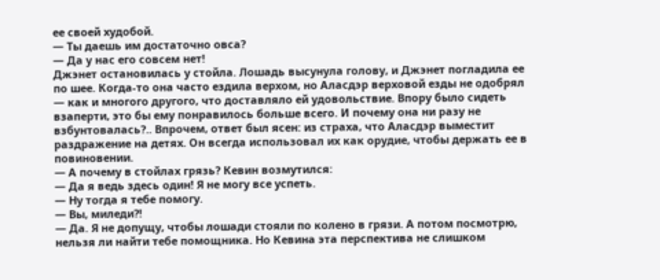ее своей худобой.
— Ты даешь им достаточно овса?
— Да у нас его совсем нет!
Джэнет остановилась у стойла. Лошадь высунула голову, и Джэнет погладила ее по шее. Когда-то она часто ездила верхом, но Аласдэр верховой езды не одобрял — как и многого другого, что доставляло ей удовольствие. Впору было сидеть взаперти, это бы ему понравилось больше всего. И почему она ни разу не взбунтовалась?.. Впрочем, ответ был ясен: из страха, что Аласдэр выместит раздражение на детях. Он всегда использовал их как орудие, чтобы держать ее в повиновении.
— А почему в стойлах грязь? Кевин возмутился:
— Да я ведь здесь один! Я не могу все успеть.
— Ну тогда я тебе помогу.
— Вы, миледи?!
— Да. Я не допущу, чтобы лошади стояли по колено в грязи. А потом посмотрю, нельзя ли найти тебе помощника. Но Кевина эта перспектива не слишком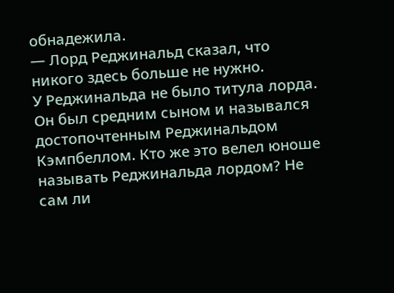обнадежила.
— Лорд Реджинальд сказал, что никого здесь больше не нужно.
У Реджинальда не было титула лорда. Он был средним сыном и назывался достопочтенным Реджинальдом Кэмпбеллом. Кто же это велел юноше называть Реджинальда лордом? Не сам ли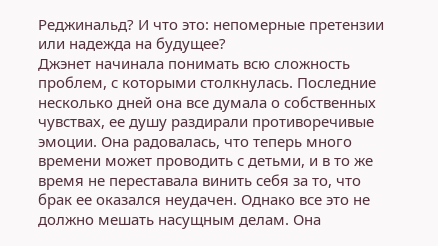Реджинальд? И что это: непомерные претензии или надежда на будущее?
Джэнет начинала понимать всю сложность проблем, с которыми столкнулась. Последние несколько дней она все думала о собственных чувствах, ее душу раздирали противоречивые эмоции. Она радовалась, что теперь много времени может проводить с детьми, и в то же время не переставала винить себя за то, что брак ее оказался неудачен. Однако все это не должно мешать насущным делам. Она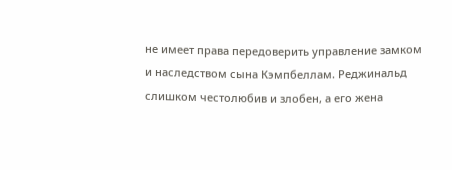не имеет права передоверить управление замком и наследством сына Кэмпбеллам. Реджинальд слишком честолюбив и злобен, а его жена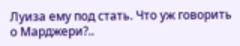Луиза ему под стать. Что уж говорить о Марджери?..